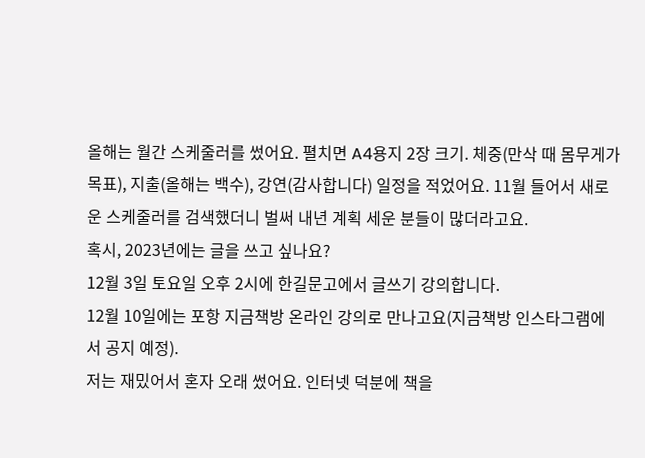올해는 월간 스케줄러를 썼어요. 펼치면 A4용지 2장 크기. 체중(만삭 때 몸무게가 목표), 지출(올해는 백수), 강연(감사합니다) 일정을 적었어요. 11월 들어서 새로운 스케줄러를 검색했더니 벌써 내년 계획 세운 분들이 많더라고요.
혹시, 2023년에는 글을 쓰고 싶나요?
12월 3일 토요일 오후 2시에 한길문고에서 글쓰기 강의합니다.
12월 10일에는 포항 지금책방 온라인 강의로 만나고요(지금책방 인스타그램에서 공지 예정).
저는 재밌어서 혼자 오래 썼어요. 인터넷 덕분에 책을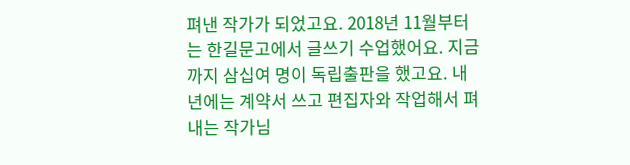펴낸 작가가 되었고요. 2018년 11월부터는 한길문고에서 글쓰기 수업했어요. 지금까지 삼십여 명이 독립출판을 했고요. 내년에는 계약서 쓰고 편집자와 작업해서 펴내는 작가님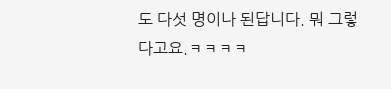도 다섯 명이나 된답니다. 뭐 그렇다고요.ㅋㅋㅋㅋ